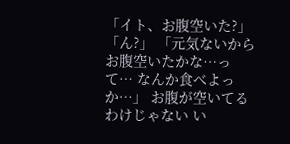「イト、お腹空いた?」 「ん?」 「元気ないからお腹空いたかな…って… なんか食べよっか…」 お腹が空いてるわけじゃない い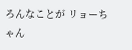ろんなことが リョーちゃん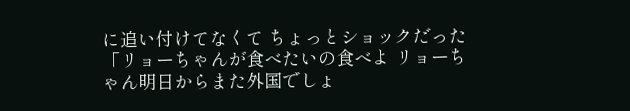に追い付けてなくて ちょっとショックだった 「リョーちゃんが食べたいの食べよ リョーちゃん明日からまた外国でしょ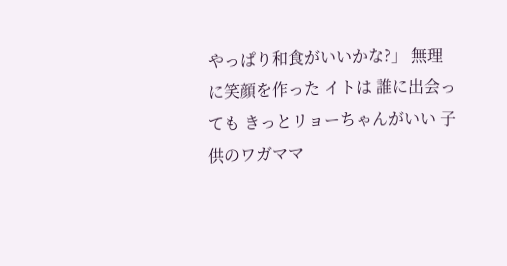やっぱり和食がいいかな?」 無理に笑顔を作った イトは 誰に出会っても きっとリョーちゃんがいい 子供のワガママ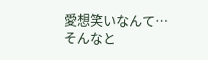愛想笑いなんて… そんなと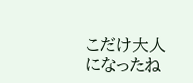こだけ大人になったね